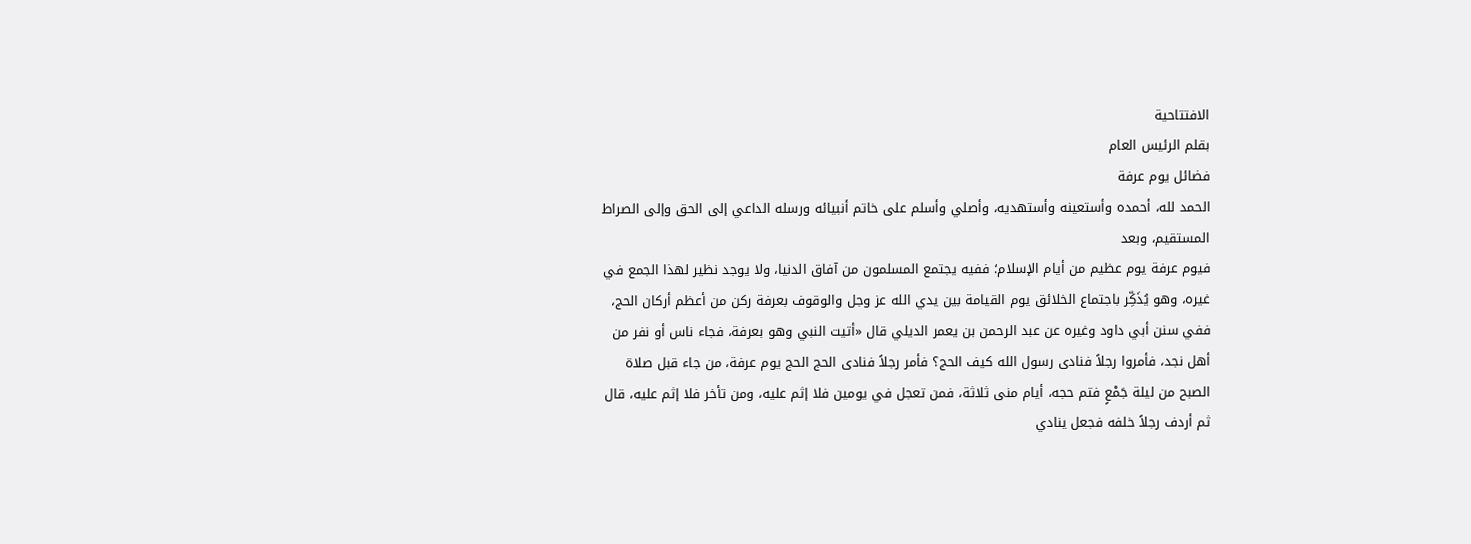الافتتاحية
بقلم الرئيس العام
فضائل يوم عرفة
الحمد لله، أحمده وأستعينه وأستهديه، وأصلي وأسلم على خاتم أنبيائه ورسله الداعي إلى الحق وإلى الصراط المستقيم، وبعد
فيوم عرفة يوم عظيم من أيام الإسلام؛ ففيه يجتمع المسلمون من آفاق الدنيا، ولا يوجد نظير لهذا الجمع في غيره، وهو يُذَكِّر باجتماع الخلائق يوم القيامة بين يدي الله عز وجل والوقوف بعرفة ركن من أعظم أركان الحج، ففي سنن أبي داود وغيره عن عبد الرحمن بن يعمر الديلي قال «أتيت النبي وهو بعرفة، فجاء ناس أو نفر من أهل نجد، فأمروا رجلاً فنادى رسول الله كيف الحج؟ فأمر رجلاً فنادى الحج الحج يوم عرفة، من جاء قبل صلاة الصبح من ليلة جَمْعٍ فتم حجه، أيام منى ثلاثة، فمن تعجل في يومين فلا إثم عليه، ومن تأخر فلا إثم عليه، قال ثم أردف رجلاً خلفه فجعل ينادي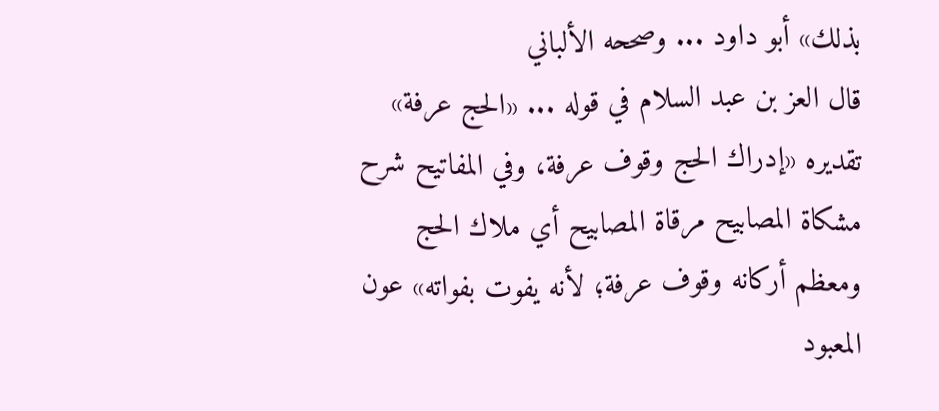بذلك» أبو داود ... وصححه الألباني
قال العز بن عبد السلام في قوله ... «الحج عرفة» تقديره «إدراك الحج وقوف عرفة، وفي المفاتيح شرح مشكاة المصابيح مرقاة المصابيح أي ملاك الحج ومعظم أركانه وقوف عرفة؛ لأنه يفوت بفواته» عون المعبود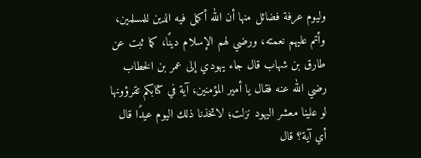وليوم عرفة فضائل منها أن الله أكمل فيه الدين للمسلمين، وأتم عليهم نعمته، ورضي لهم الإسلام دينًا، كما ثبت عن طارق بن شهاب قال جاء يهودي إلى عمر بن الخطاب رضي الله عنه فقال يا أمير المؤمنين، آية في كتابكم تقرؤونها لو علينا معشر اليهود نزلت؛ لاتخذنا ذلك اليوم عيدًا قال أي آية؟ قال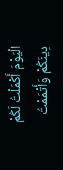الْيَوْمَ أَكْمَلْتُ لَكُمْ دِينَكُمْ وَأَتْمَمْتُ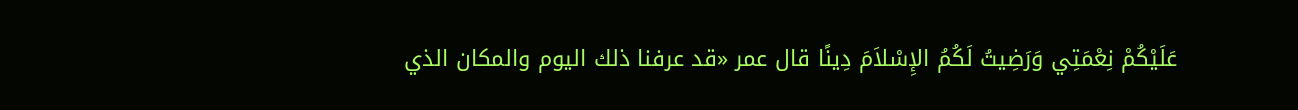عَلَيْكُمْ نِعْمَتِي وَرَضِيتُ لَكُمُ الإِسْلاَمَ دِينًا قال عمر «قد عرفنا ذلك اليوم والمكان الذي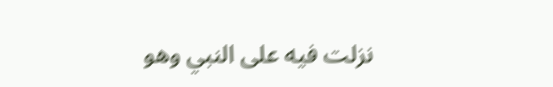نزلت فيه على النبي وهو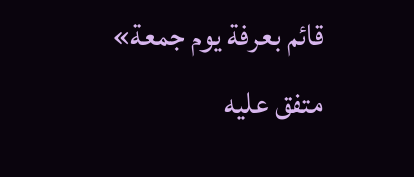قائم بعرفة يوم جمعة» متفق عليه